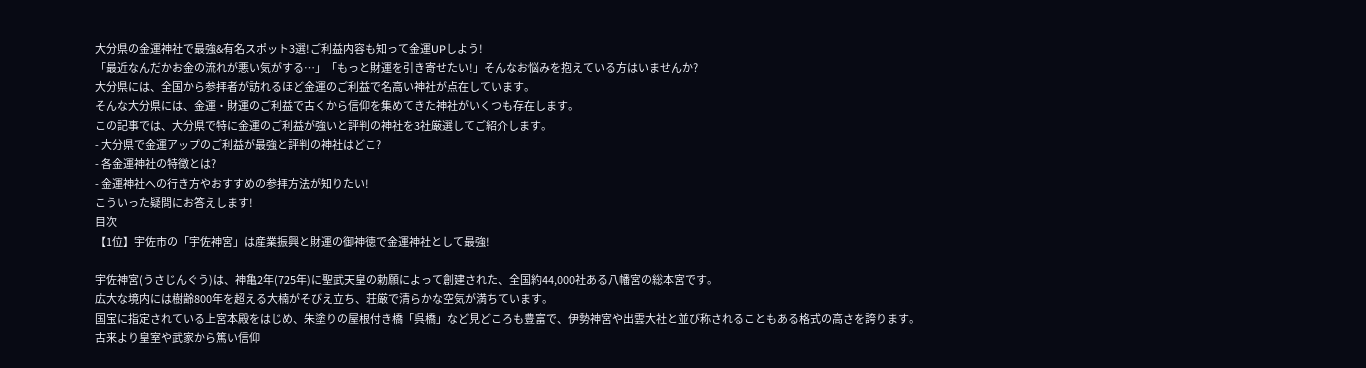大分県の金運神社で最強&有名スポット3選!ご利益内容も知って金運UPしよう!
「最近なんだかお金の流れが悪い気がする…」「もっと財運を引き寄せたい!」そんなお悩みを抱えている方はいませんか?
大分県には、全国から参拝者が訪れるほど金運のご利益で名高い神社が点在しています。
そんな大分県には、金運・財運のご利益で古くから信仰を集めてきた神社がいくつも存在します。
この記事では、大分県で特に金運のご利益が強いと評判の神社を3社厳選してご紹介します。
- 大分県で金運アップのご利益が最強と評判の神社はどこ?
- 各金運神社の特徴とは?
- 金運神社への行き方やおすすめの参拝方法が知りたい!
こういった疑問にお答えします!
目次
【1位】宇佐市の「宇佐神宮」は産業振興と財運の御神徳で金運神社として最強!

宇佐神宮(うさじんぐう)は、神亀2年(725年)に聖武天皇の勅願によって創建された、全国約44,000社ある八幡宮の総本宮です。
広大な境内には樹齢800年を超える大楠がそびえ立ち、荘厳で清らかな空気が満ちています。
国宝に指定されている上宮本殿をはじめ、朱塗りの屋根付き橋「呉橋」など見どころも豊富で、伊勢神宮や出雲大社と並び称されることもある格式の高さを誇ります。
古来より皇室や武家から篤い信仰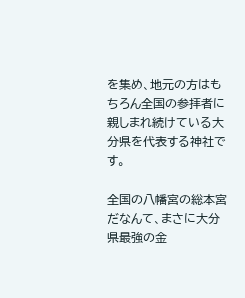を集め、地元の方はもちろん全国の参拝者に親しまれ続けている大分県を代表する神社です。

全国の八幡宮の総本宮だなんて、まさに大分県最強の金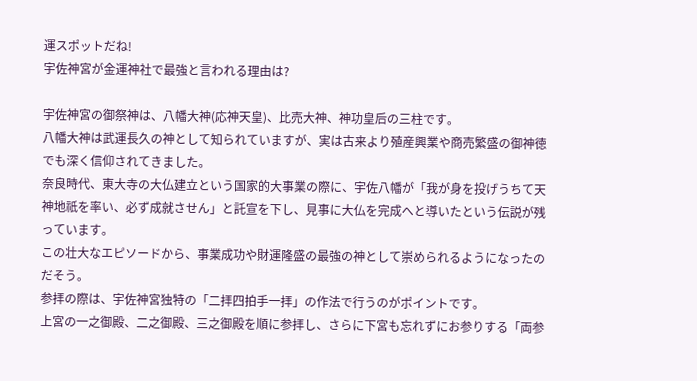運スポットだね!
宇佐神宮が金運神社で最強と言われる理由は?

宇佐神宮の御祭神は、八幡大神(応神天皇)、比売大神、神功皇后の三柱です。
八幡大神は武運長久の神として知られていますが、実は古来より殖産興業や商売繁盛の御神徳でも深く信仰されてきました。
奈良時代、東大寺の大仏建立という国家的大事業の際に、宇佐八幡が「我が身を投げうちて天神地祇を率い、必ず成就させん」と託宣を下し、見事に大仏を完成へと導いたという伝説が残っています。
この壮大なエピソードから、事業成功や財運隆盛の最強の神として崇められるようになったのだそう。
参拝の際は、宇佐神宮独特の「二拝四拍手一拝」の作法で行うのがポイントです。
上宮の一之御殿、二之御殿、三之御殿を順に参拝し、さらに下宮も忘れずにお参りする「両参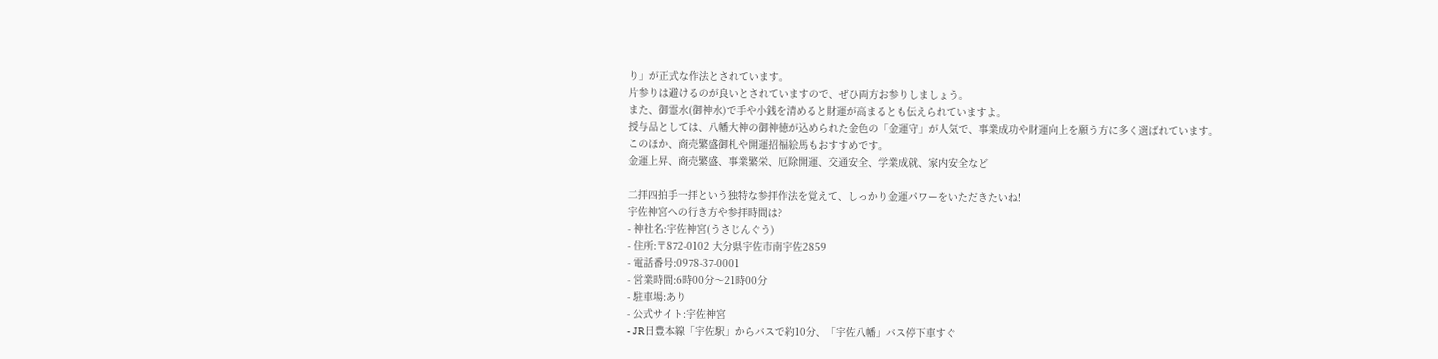り」が正式な作法とされています。
片参りは避けるのが良いとされていますので、ぜひ両方お参りしましょう。
また、御霊水(御神水)で手や小銭を清めると財運が高まるとも伝えられていますよ。
授与品としては、八幡大神の御神徳が込められた金色の「金運守」が人気で、事業成功や財運向上を願う方に多く選ばれています。
このほか、商売繁盛御札や開運招福絵馬もおすすめです。
金運上昇、商売繁盛、事業繁栄、厄除開運、交通安全、学業成就、家内安全など

二拝四拍手一拝という独特な参拝作法を覚えて、しっかり金運パワーをいただきたいね!
宇佐神宮への行き方や参拝時間は?
- 神社名:宇佐神宮(うさじんぐう)
- 住所:〒872-0102 大分県宇佐市南宇佐2859
- 電話番号:0978-37-0001
- 営業時間:6時00分〜21時00分
- 駐車場:あり
- 公式サイト:宇佐神宮
- JR日豊本線「宇佐駅」からバスで約10分、「宇佐八幡」バス停下車すぐ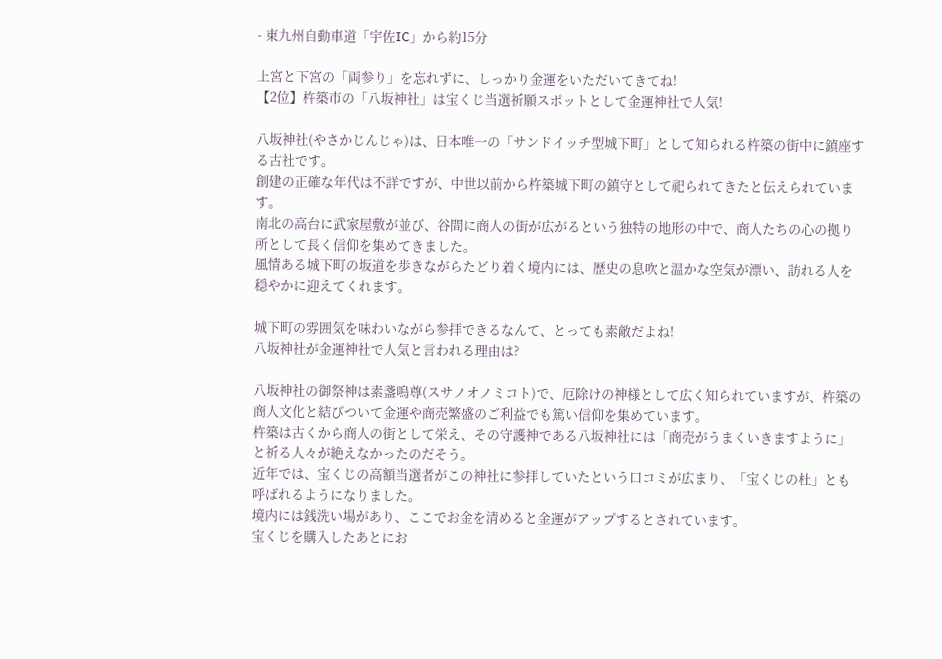- 東九州自動車道「宇佐IC」から約15分

上宮と下宮の「両参り」を忘れずに、しっかり金運をいただいてきてね!
【2位】杵築市の「八坂神社」は宝くじ当選祈願スポットとして金運神社で人気!

八坂神社(やさかじんじゃ)は、日本唯一の「サンドイッチ型城下町」として知られる杵築の街中に鎮座する古社です。
創建の正確な年代は不詳ですが、中世以前から杵築城下町の鎮守として祀られてきたと伝えられています。
南北の高台に武家屋敷が並び、谷間に商人の街が広がるという独特の地形の中で、商人たちの心の拠り所として長く信仰を集めてきました。
風情ある城下町の坂道を歩きながらたどり着く境内には、歴史の息吹と温かな空気が漂い、訪れる人を穏やかに迎えてくれます。

城下町の雰囲気を味わいながら参拝できるなんて、とっても素敵だよね!
八坂神社が金運神社で人気と言われる理由は?

八坂神社の御祭神は素盞嗚尊(スサノオノミコト)で、厄除けの神様として広く知られていますが、杵築の商人文化と結びついて金運や商売繁盛のご利益でも篤い信仰を集めています。
杵築は古くから商人の街として栄え、その守護神である八坂神社には「商売がうまくいきますように」と祈る人々が絶えなかったのだそう。
近年では、宝くじの高額当選者がこの神社に参拝していたという口コミが広まり、「宝くじの杜」とも呼ばれるようになりました。
境内には銭洗い場があり、ここでお金を清めると金運がアップするとされています。
宝くじを購入したあとにお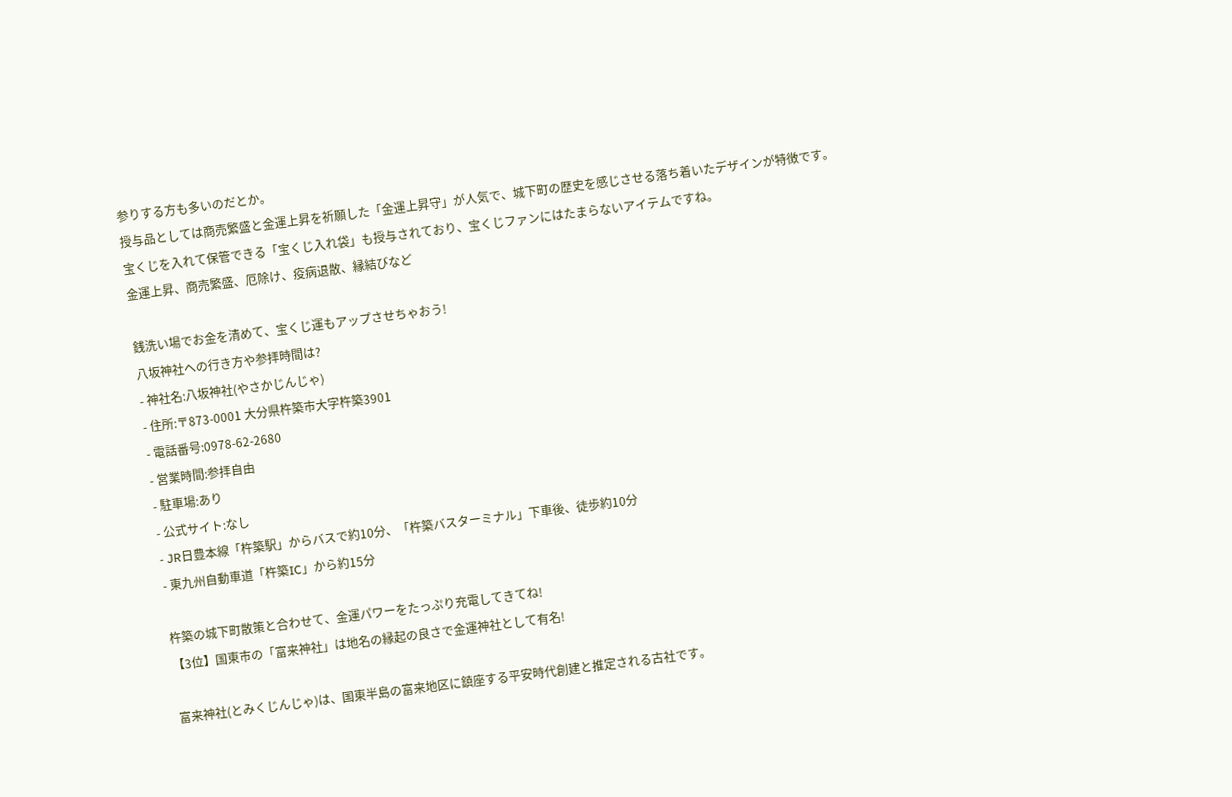参りする方も多いのだとか。
授与品としては商売繁盛と金運上昇を祈願した「金運上昇守」が人気で、城下町の歴史を感じさせる落ち着いたデザインが特徴です。
宝くじを入れて保管できる「宝くじ入れ袋」も授与されており、宝くじファンにはたまらないアイテムですね。
金運上昇、商売繁盛、厄除け、疫病退散、縁結びなど

銭洗い場でお金を清めて、宝くじ運もアップさせちゃおう!
八坂神社への行き方や参拝時間は?
- 神社名:八坂神社(やさかじんじゃ)
- 住所:〒873-0001 大分県杵築市大字杵築3901
- 電話番号:0978-62-2680
- 営業時間:参拝自由
- 駐車場:あり
- 公式サイト:なし
- JR日豊本線「杵築駅」からバスで約10分、「杵築バスターミナル」下車後、徒歩約10分
- 東九州自動車道「杵築IC」から約15分

杵築の城下町散策と合わせて、金運パワーをたっぷり充電してきてね!
【3位】国東市の「富来神社」は地名の縁起の良さで金運神社として有名!

富来神社(とみくじんじゃ)は、国東半島の富来地区に鎮座する平安時代創建と推定される古社です。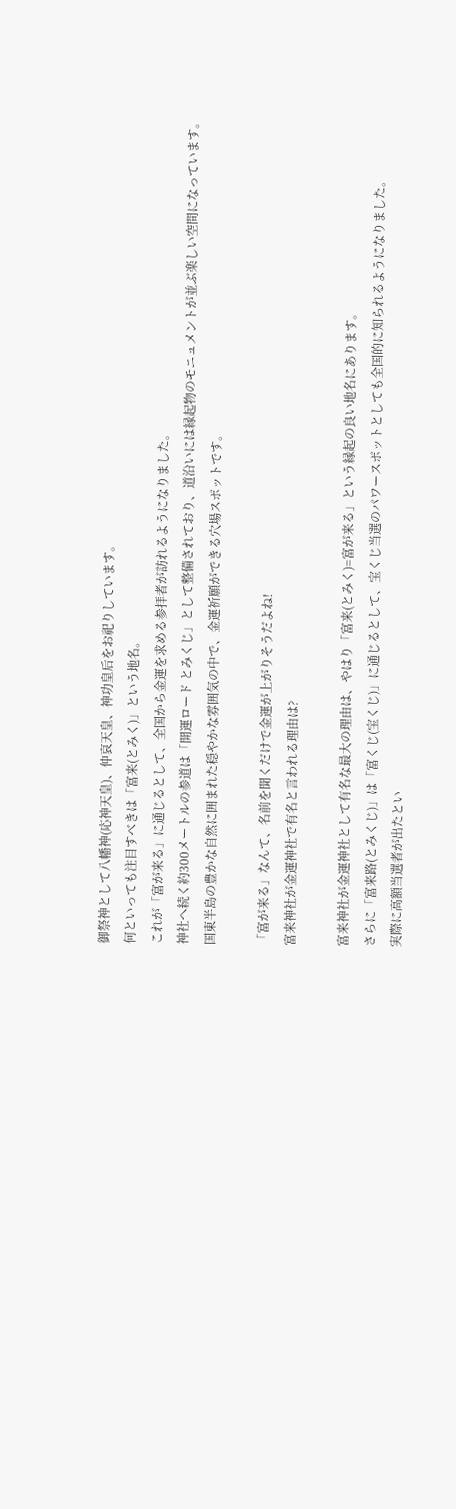御祭神として八幡神(応神天皇)、仲哀天皇、神功皇后をお祀りしています。
何といっても注目すべきは「富来(とみく)」という地名。
これが「富が来る」に通じるとして、全国から金運を求める参拝者が訪れるようになりました。
神社へ続く約300メートルの参道は「開運ロード とみくじ」として整備されており、道沿いには縁起物のモニュメントが並ぶ楽しい空間になっています。
国東半島の豊かな自然に囲まれた穏やかな雰囲気の中で、金運祈願ができる穴場スポットです。

「富が来る」なんて、名前を聞くだけで金運が上がりそうだよね!
富来神社が金運神社で有名と言われる理由は?

富来神社が金運神社として有名な最大の理由は、やはり「富来(とみく)=富が来る」という縁起の良い地名にあります。
さらに「富来路(とみくじ)」は「富くじ(宝くじ)」に通じるとして、宝くじ当選のパワースポットとしても全国的に知られるようになりました。
実際に高額当選者が出たとい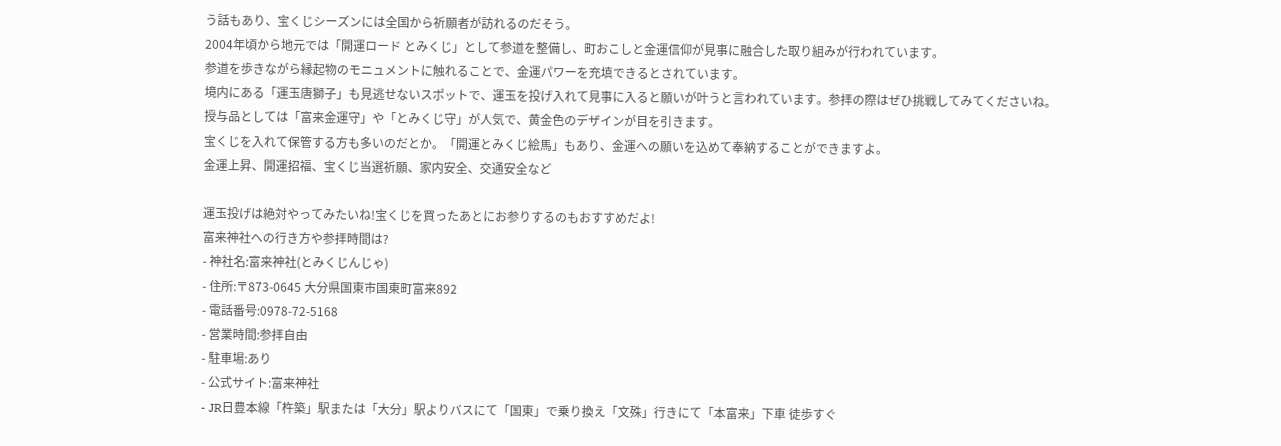う話もあり、宝くじシーズンには全国から祈願者が訪れるのだそう。
2004年頃から地元では「開運ロード とみくじ」として参道を整備し、町おこしと金運信仰が見事に融合した取り組みが行われています。
参道を歩きながら縁起物のモニュメントに触れることで、金運パワーを充填できるとされています。
境内にある「運玉唐獅子」も見逃せないスポットで、運玉を投げ入れて見事に入ると願いが叶うと言われています。参拝の際はぜひ挑戦してみてくださいね。
授与品としては「富来金運守」や「とみくじ守」が人気で、黄金色のデザインが目を引きます。
宝くじを入れて保管する方も多いのだとか。「開運とみくじ絵馬」もあり、金運への願いを込めて奉納することができますよ。
金運上昇、開運招福、宝くじ当選祈願、家内安全、交通安全など

運玉投げは絶対やってみたいね!宝くじを買ったあとにお参りするのもおすすめだよ!
富来神社への行き方や参拝時間は?
- 神社名:富来神社(とみくじんじゃ)
- 住所:〒873-0645 大分県国東市国東町富来892
- 電話番号:0978-72-5168
- 営業時間:参拝自由
- 駐車場:あり
- 公式サイト:富来神社
- JR日豊本線「杵築」駅または「大分」駅よりバスにて「国東」で乗り換え「文殊」行きにて「本富来」下車 徒歩すぐ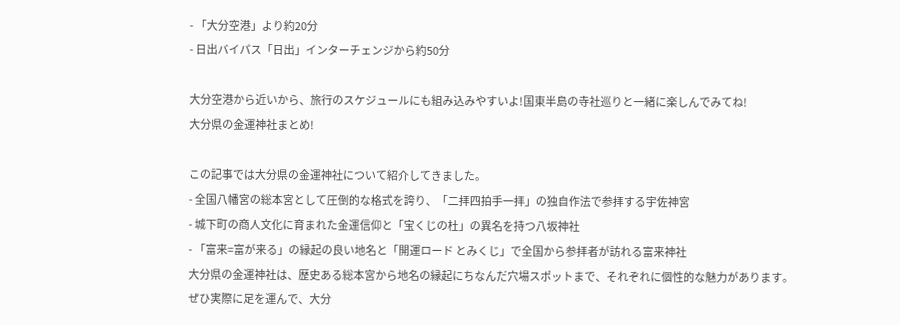- 「大分空港」より約20分
- 日出バイパス「日出」インターチェンジから約50分

大分空港から近いから、旅行のスケジュールにも組み込みやすいよ!国東半島の寺社巡りと一緒に楽しんでみてね!
大分県の金運神社まとめ!

この記事では大分県の金運神社について紹介してきました。
- 全国八幡宮の総本宮として圧倒的な格式を誇り、「二拝四拍手一拝」の独自作法で参拝する宇佐神宮
- 城下町の商人文化に育まれた金運信仰と「宝くじの杜」の異名を持つ八坂神社
- 「富来=富が来る」の縁起の良い地名と「開運ロード とみくじ」で全国から参拝者が訪れる富来神社
大分県の金運神社は、歴史ある総本宮から地名の縁起にちなんだ穴場スポットまで、それぞれに個性的な魅力があります。
ぜひ実際に足を運んで、大分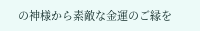の神様から素敵な金運のご縁を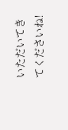いただいてきてくださいね!